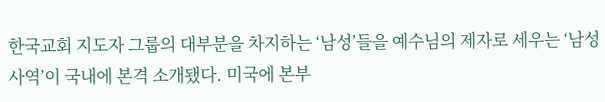한국교회 지도자 그룹의 대부분을 차지하는 ‘남성’들을 예수님의 제자로 세우는 ‘남성 사역’이 국내에 본격 소개됐다. 미국에 본부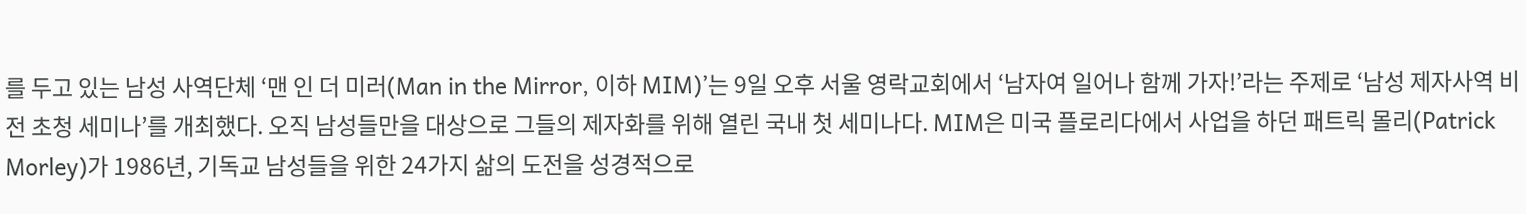를 두고 있는 남성 사역단체 ‘맨 인 더 미러(Man in the Mirror, 이하 MIM)’는 9일 오후 서울 영락교회에서 ‘남자여 일어나 함께 가자!’라는 주제로 ‘남성 제자사역 비전 초청 세미나’를 개최했다. 오직 남성들만을 대상으로 그들의 제자화를 위해 열린 국내 첫 세미나다. MIM은 미국 플로리다에서 사업을 하던 패트릭 몰리(Patrick Morley)가 1986년, 기독교 남성들을 위한 24가지 삶의 도전을 성경적으로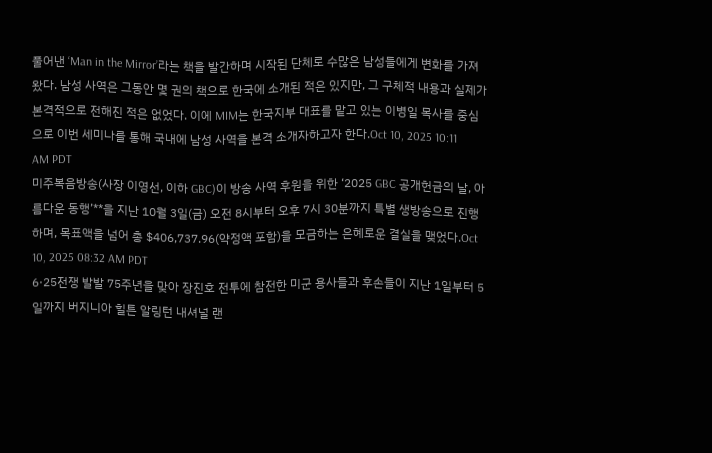풀어낸 ‘Man in the Mirror’라는 책을 발간하며 시작된 단체로 수많은 남성들에게 변화를 가져왔다. 남성 사역은 그동안 몇 권의 책으로 한국에 소개된 적은 있지만, 그 구체적 내용과 실제가 본격적으로 전해진 적은 없었다. 이에 MIM는 한국지부 대표를 맡고 있는 이병일 목사를 중심으로 이번 세미나를 통해 국내에 남성 사역을 본격 소개자하고자 한다.Oct 10, 2025 10:11 AM PDT
미주복음방송(사장 이영선, 이하 GBC)이 방송 사역 후원을 위한 ‘2025 GBC 공개헌금의 날, 아름다운 동행’**을 지난 10월 3일(금) 오전 8시부터 오후 7시 30분까지 특별 생방송으로 진행하며, 목표액을 넘어 총 $406,737.96(약정액 포함)을 모금하는 은혜로운 결실을 맺었다.Oct 10, 2025 08:32 AM PDT
6·25전쟁 발발 75주년을 맞아 장진호 전투에 참전한 미군 용사들과 후손들이 지난 1일부터 5일까지 버지니아 힐튼 알링턴 내셔널 랜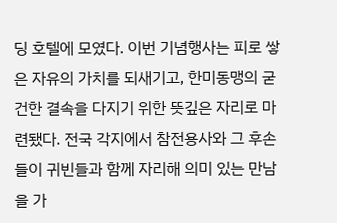딩 호텔에 모였다. 이번 기념행사는 피로 쌓은 자유의 가치를 되새기고, 한미동맹의 굳건한 결속을 다지기 위한 뜻깊은 자리로 마련됐다. 전국 각지에서 참전용사와 그 후손들이 귀빈들과 함께 자리해 의미 있는 만남을 가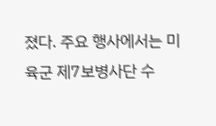졌다. 주요 행사에서는 미 육군 제7보병사단 수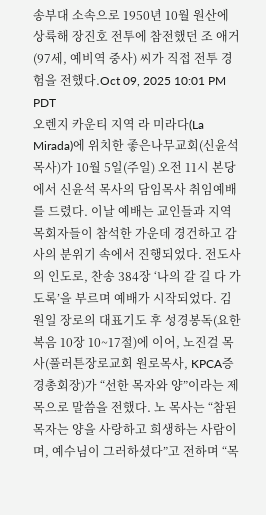송부대 소속으로 1950년 10월 원산에 상륙해 장진호 전투에 참전했던 조 애거(97세, 예비역 중사) 씨가 직접 전투 경험을 전했다.Oct 09, 2025 10:01 PM PDT
오렌지 카운티 지역 라 미라다(La Mirada)에 위치한 좋은나무교회(신윤석 목사)가 10월 5일(주일) 오전 11시 본당에서 신윤석 목사의 담임목사 취임예배를 드렸다. 이날 예배는 교인들과 지역 목회자들이 참석한 가운데 경건하고 감사의 분위기 속에서 진행되었다. 전도사의 인도로, 찬송 384장 ‘나의 갈 길 다 가도록’을 부르며 예배가 시작되었다. 김원일 장로의 대표기도 후 성경봉독(요한복음 10장 10~17절)에 이어, 노진걸 목사(풀러튼장로교회 원로목사, KPCA증경총회장)가 “선한 목자와 양”이라는 제목으로 말씀을 전했다. 노 목사는 “참된 목자는 양을 사랑하고 희생하는 사람이며, 예수님이 그러하셨다”고 전하며 “목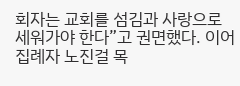회자는 교회를 섬김과 사랑으로 세워가야 한다”고 권면했다. 이어 집례자 노진걸 목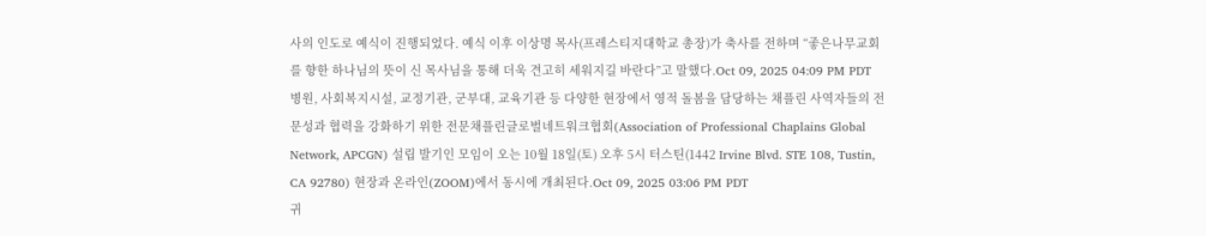사의 인도로 예식이 진행되었다. 예식 이후 이상명 목사(프레스티지대학교 총장)가 축사를 전하며 “좋은나무교회를 향한 하나님의 뜻이 신 목사님을 통해 더욱 견고히 세워지길 바란다”고 말했다.Oct 09, 2025 04:09 PM PDT
병원, 사회복지시설, 교정기관, 군부대, 교육기관 등 다양한 현장에서 영적 돌봄을 담당하는 채플린 사역자들의 전문성과 협력을 강화하기 위한 전문채플린글로벌네트워크협회(Association of Professional Chaplains Global Network, APCGN) 설립 발기인 모임이 오는 10월 18일(토) 오후 5시 터스틴(1442 Irvine Blvd. STE 108, Tustin, CA 92780) 현장과 온라인(ZOOM)에서 동시에 개최된다.Oct 09, 2025 03:06 PM PDT
귀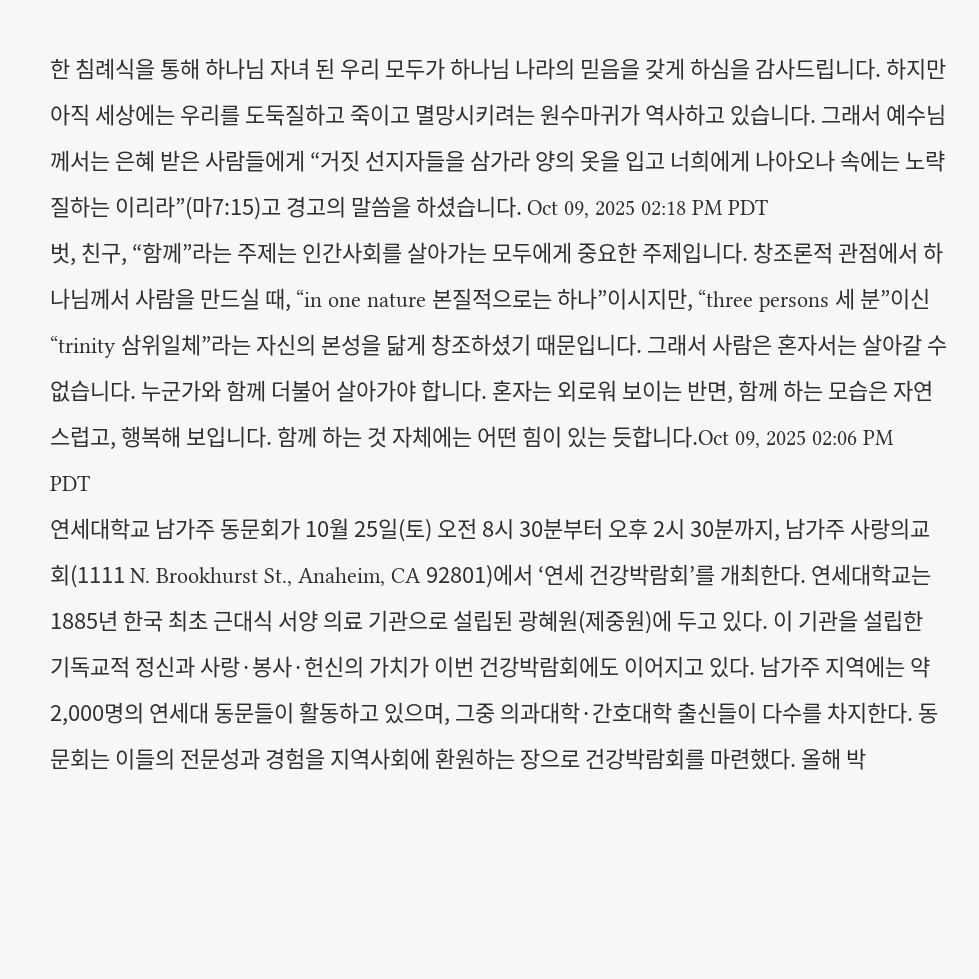한 침례식을 통해 하나님 자녀 된 우리 모두가 하나님 나라의 믿음을 갖게 하심을 감사드립니다. 하지만 아직 세상에는 우리를 도둑질하고 죽이고 멸망시키려는 원수마귀가 역사하고 있습니다. 그래서 예수님께서는 은혜 받은 사람들에게 “거짓 선지자들을 삼가라 양의 옷을 입고 너희에게 나아오나 속에는 노략질하는 이리라”(마7:15)고 경고의 말씀을 하셨습니다. Oct 09, 2025 02:18 PM PDT
벗, 친구, “함께”라는 주제는 인간사회를 살아가는 모두에게 중요한 주제입니다. 창조론적 관점에서 하나님께서 사람을 만드실 때, “in one nature 본질적으로는 하나”이시지만, “three persons 세 분”이신 “trinity 삼위일체”라는 자신의 본성을 닮게 창조하셨기 때문입니다. 그래서 사람은 혼자서는 살아갈 수 없습니다. 누군가와 함께 더불어 살아가야 합니다. 혼자는 외로워 보이는 반면, 함께 하는 모습은 자연스럽고, 행복해 보입니다. 함께 하는 것 자체에는 어떤 힘이 있는 듯합니다.Oct 09, 2025 02:06 PM PDT
연세대학교 남가주 동문회가 10월 25일(토) 오전 8시 30분부터 오후 2시 30분까지, 남가주 사랑의교회(1111 N. Brookhurst St., Anaheim, CA 92801)에서 ‘연세 건강박람회’를 개최한다. 연세대학교는 1885년 한국 최초 근대식 서양 의료 기관으로 설립된 광혜원(제중원)에 두고 있다. 이 기관을 설립한 기독교적 정신과 사랑·봉사·헌신의 가치가 이번 건강박람회에도 이어지고 있다. 남가주 지역에는 약 2,000명의 연세대 동문들이 활동하고 있으며, 그중 의과대학·간호대학 출신들이 다수를 차지한다. 동문회는 이들의 전문성과 경험을 지역사회에 환원하는 장으로 건강박람회를 마련했다. 올해 박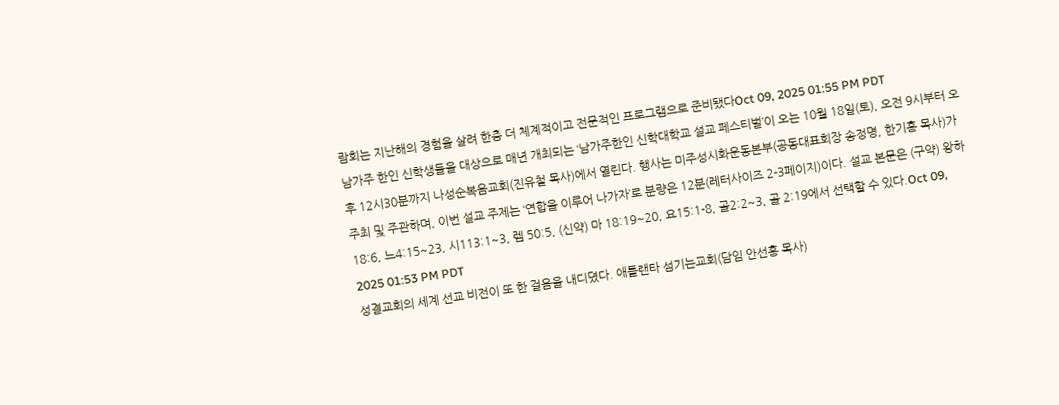람회는 지난해의 경험을 살려 한층 더 체계적이고 전문적인 프로그램으로 준비됐다Oct 09, 2025 01:55 PM PDT
남가주 한인 신학생들을 대상으로 매년 개최되는 ‘남가주한인 신학대학교 설교 페스티벌’이 오는 10월 18일(토), 오전 9시부터 오후 12시30분까지 나성순복음교회(진유철 목사)에서 열린다. 행사는 미주성시화운동본부(공동대표회장 송정명, 한기홍 목사)가 주최 및 주관하며, 이번 설교 주제는 ‘연합을 이루어 나가자’로 분량은 12분(레터사이즈 2-3페이지)이다. 설교 본문은 (구약) 왕하 18:6, 느4:15~23, 시113:1~3, 렘 50:5, (신약) 마 18:19~20, 요15:1-8, 골2:2~3, 골 2:19에서 선택할 수 있다.Oct 09, 2025 01:53 PM PDT
성결교회의 세계 선교 비전이 또 한 걸음을 내디뎠다. 애틀랜타 섬기는교회(담임 안선홍 목사)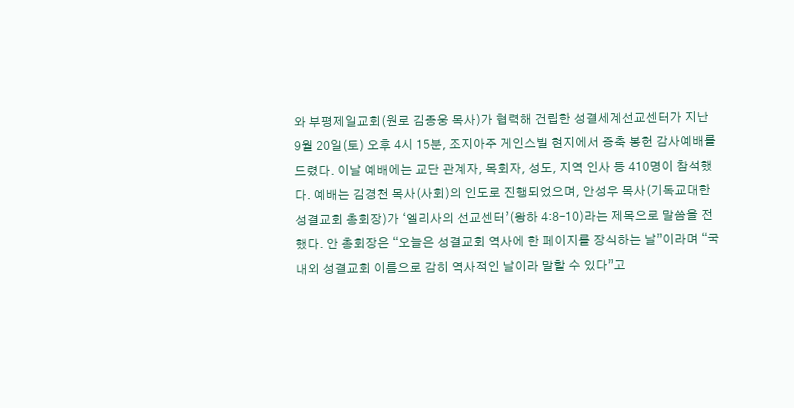와 부평제일교회(원로 김종웅 목사)가 협력해 건립한 성결세계선교센터가 지난 9월 20일(토) 오후 4시 15분, 조지아주 게인스빌 현지에서 증축 봉헌 감사예배를 드렸다. 이날 예배에는 교단 관계자, 목회자, 성도, 지역 인사 등 410명이 참석했다. 예배는 김경천 목사(사회)의 인도로 진행되었으며, 안성우 목사(기독교대한성결교회 총회장)가 ‘엘리사의 선교센터’(왕하 4:8–10)라는 제목으로 말씀을 전했다. 안 총회장은 “오늘은 성결교회 역사에 한 페이지를 장식하는 날”이라며 “국내외 성결교회 이름으로 감히 역사적인 날이라 말할 수 있다”고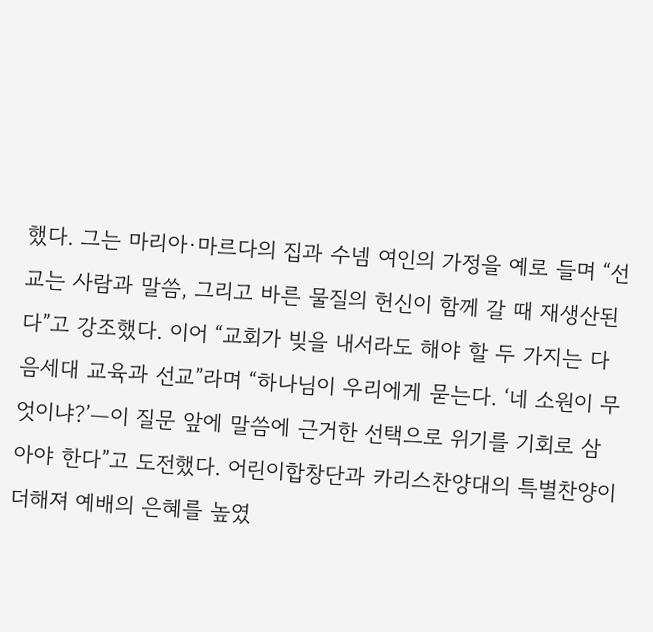했다. 그는 마리아·마르다의 집과 수넴 여인의 가정을 예로 들며 “선교는 사람과 말씀, 그리고 바른 물질의 헌신이 함께 갈 때 재생산된다”고 강조했다. 이어 “교회가 빚을 내서라도 해야 할 두 가지는 다음세대 교육과 선교”라며 “하나님이 우리에게 묻는다. ‘네 소원이 무엇이냐?’—이 질문 앞에 말씀에 근거한 선택으로 위기를 기회로 삼아야 한다”고 도전했다. 어린이합창단과 카리스찬양대의 특별찬양이 더해져 예배의 은혜를 높였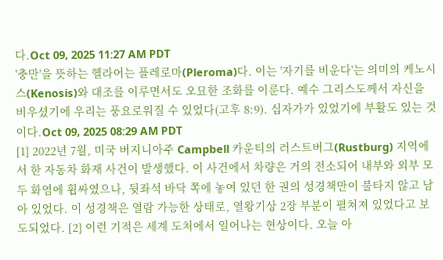다.Oct 09, 2025 11:27 AM PDT
'충만'을 뜻하는 헬라어는 플레로마(Pleroma)다. 이는 '자기를 비운다'는 의미의 케노시스(Kenosis)와 대조를 이루면서도 오묘한 조화를 이룬다. 예수 그리스도께서 자신을 비우셨기에 우리는 풍요로워질 수 있었다(고후 8:9). 십자가가 있었기에 부활도 있는 것이다.Oct 09, 2025 08:29 AM PDT
[1] 2022년 7월, 미국 버지니아주 Campbell 카운티의 러스트버그(Rustburg) 지역에서 한 자동차 화재 사건이 발생했다. 이 사건에서 차량은 거의 전소되어 내부와 외부 모두 화염에 휩싸였으나, 뒷좌석 바닥 쪽에 놓여 있던 한 권의 성경책만이 불타지 않고 남아 있었다. 이 성경책은 열람 가능한 상태로, 열왕기상 2장 부분이 펼쳐져 있었다고 보도되었다. [2] 이런 기적은 세계 도처에서 일어나는 현상이다. 오늘 아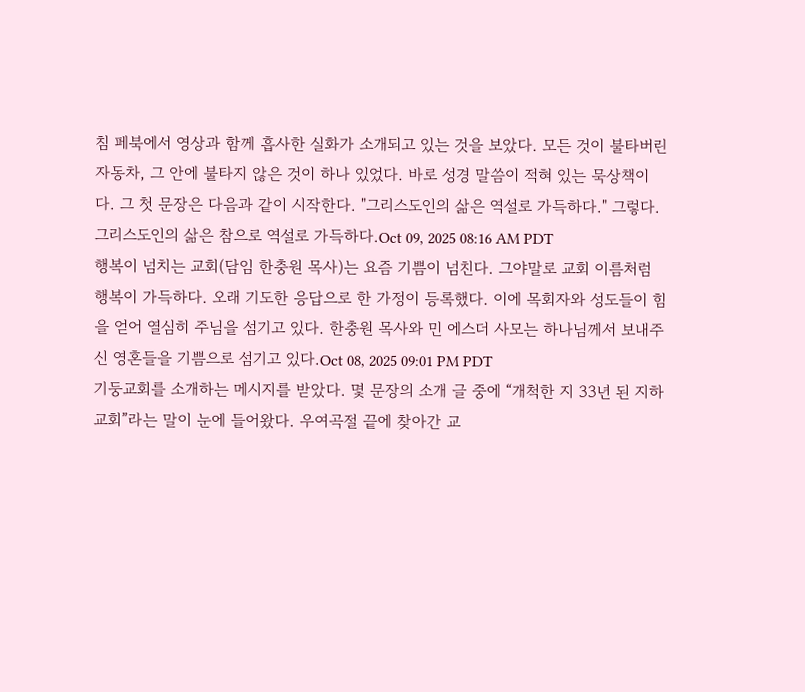침 페북에서 영상과 함께 흡사한 실화가 소개되고 있는 것을 보았다. 모든 것이 불타버린 자동차, 그 안에 불타지 않은 것이 하나 있었다. 바로 성경 말씀이 적혀 있는 묵상책이다. 그 첫 문장은 다음과 같이 시작한다. "그리스도인의 삶은 역설로 가득하다." 그렇다. 그리스도인의 삶은 참으로 역설로 가득하다.Oct 09, 2025 08:16 AM PDT
행복이 넘치는 교회(담임 한충원 목사)는 요즘 기쁨이 넘친다. 그야말로 교회 이름처럼 행복이 가득하다. 오래 기도한 응답으로 한 가정이 등록했다. 이에 목회자와 성도들이 힘을 얻어 열심히 주님을 섬기고 있다. 한충원 목사와 민 에스더 사모는 하나님께서 보내주신 영혼들을 기쁨으로 섬기고 있다.Oct 08, 2025 09:01 PM PDT
기둥교회를 소개하는 메시지를 받았다. 몇 문장의 소개 글 중에 “개척한 지 33년 된 지하교회”라는 말이 눈에 들어왔다. 우여곡절 끝에 찾아간 교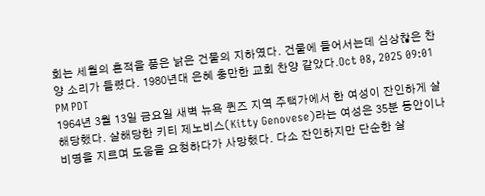회는 세월의 흔적을 품은 낡은 건물의 지하였다. 건물에 들어서는데 심상찮은 찬양 소리가 들렸다. 1980년대 은혜 충만한 교회 찬양 같았다.Oct 08, 2025 09:01 PM PDT
1964년 3월 13일 금요일 새벽 뉴욕 퀸즈 지역 주택가에서 한 여성이 잔인하게 살해당했다. 살해당한 키티 제노비스(Kitty Genovese)라는 여성은 35분 동안이나 비명을 지르며 도움을 요청하다가 사망했다. 다소 잔인하지만 단순한 살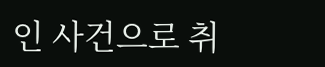인 사건으로 취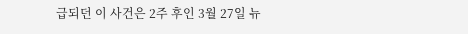급되던 이 사건은 2주 후인 3월 27일 뉴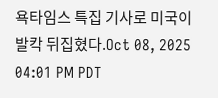욕타임스 특집 기사로 미국이 발칵 뒤집혔다.Oct 08, 2025 04:01 PM PDT